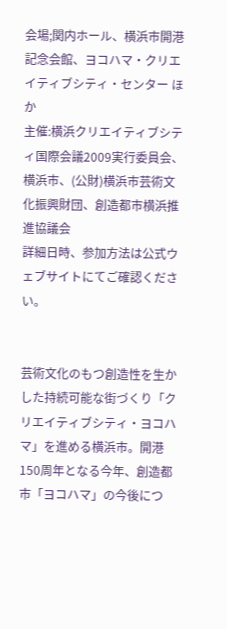会場;関内ホール、横浜市開港記念会館、ヨコハマ・クリエイティブシティ・センター ほか
主催:横浜クリエイティブシティ国際会議2009実行委員会、横浜市、(公財)横浜市芸術文化振興財団、創造都市横浜推進協議会
詳細日時、参加方法は公式ウェブサイトにてご確認ください。


芸術文化のもつ創造性を生かした持続可能な街づくり「クリエイティブシティ・ヨコハマ」を進める横浜市。開港150周年となる今年、創造都市「ヨコハマ」の今後につ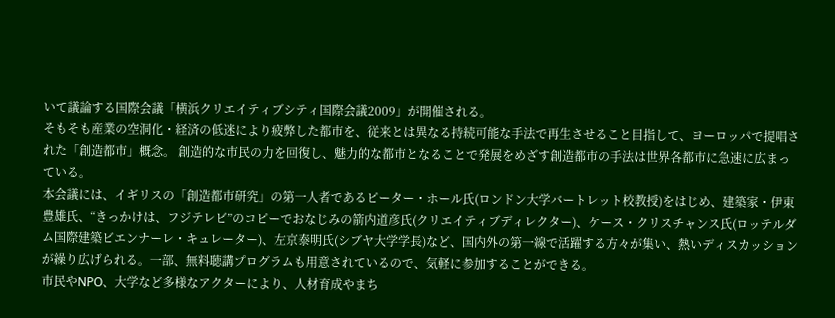いて議論する国際会議「横浜クリエイティブシティ国際会議2009」が開催される。
そもそも産業の空洞化・経済の低迷により疲弊した都市を、従来とは異なる持続可能な手法で再生させること目指して、ヨーロッパで提唱された「創造都市」概念。 創造的な市民の力を回復し、魅力的な都市となることで発展をめざす創造都市の手法は世界各都市に急速に広まっている。
本会議には、イギリスの「創造都市研究」の第一人者であるピーター・ホール氏(ロンドン大学バートレット校教授)をはじめ、建築家・伊東豊雄氏、“きっかけは、フジテレビ”のコピーでおなじみの箭内道彦氏(クリエイティブディレクター)、ケース・クリスチャンス氏(ロッテルダム国際建築ビエンナーレ・キュレーター)、左京泰明氏(シブヤ大学学長)など、国内外の第一線で活躍する方々が集い、熱いディスカッションが繰り広げられる。一部、無料聴講プログラムも用意されているので、気軽に参加することができる。
市民やNPO、大学など多様なアクターにより、人材育成やまち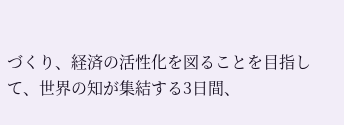づくり、経済の活性化を図ることを目指して、世界の知が集結する3日間、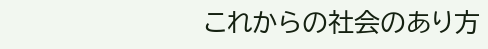これからの社会のあり方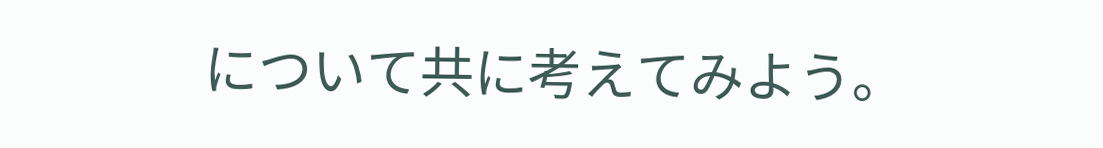について共に考えてみよう。